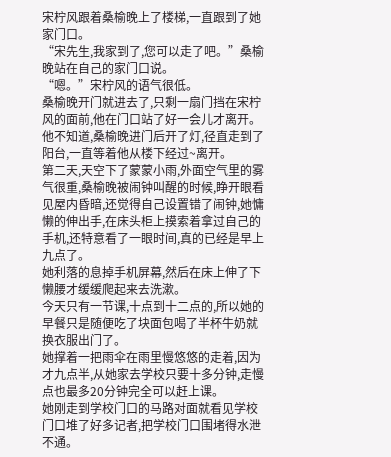宋柠风跟着桑榆晚上了楼梯,一直跟到了她家门口。
“宋先生,我家到了,您可以走了吧。”桑榆晚站在自己的家门口说。
“嗯。”宋柠风的语气很低。
桑榆晚开门就进去了,只剩一扇门挡在宋柠风的面前,他在门口站了好一会儿才离开。
他不知道,桑榆晚进门后开了灯,径直走到了阳台,一直等着他从楼下经过~离开。
第二天,天空下了蒙蒙小雨,外面空气里的雾气很重,桑榆晚被闹钟叫醒的时候,睁开眼看见屋内昏暗,还觉得自己设置错了闹钟,她慵懒的伸出手,在床头柜上摸索着拿过自己的手机,还特意看了一眼时间,真的已经是早上九点了。
她利落的息掉手机屏幕,然后在床上伸了下懒腰才缓缓爬起来去洗漱。
今天只有一节课,十点到十二点的,所以她的早餐只是随便吃了块面包喝了半杯牛奶就换衣服出门了。
她撑着一把雨伞在雨里慢悠悠的走着,因为才九点半,从她家去学校只要十多分钟,走慢点也最多20分钟完全可以赶上课。
她刚走到学校门口的马路对面就看见学校门口堆了好多记者,把学校门口围堵得水泄不通。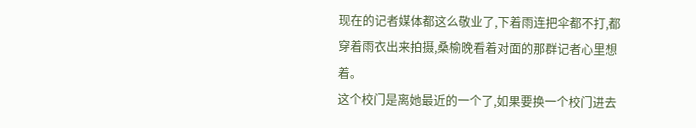现在的记者媒体都这么敬业了,下着雨连把伞都不打,都穿着雨衣出来拍摄,桑榆晚看着对面的那群记者心里想着。
这个校门是离她最近的一个了,如果要换一个校门进去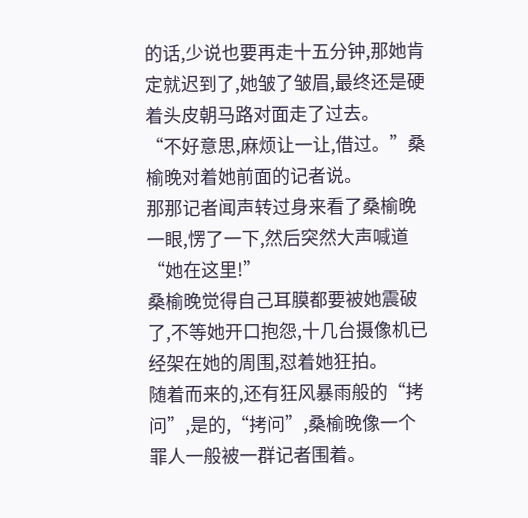的话,少说也要再走十五分钟,那她肯定就迟到了,她皱了皱眉,最终还是硬着头皮朝马路对面走了过去。
“不好意思,麻烦让一让,借过。”桑榆晚对着她前面的记者说。
那那记者闻声转过身来看了桑榆晚一眼,愣了一下,然后突然大声喊道“她在这里!”
桑榆晚觉得自己耳膜都要被她震破了,不等她开口抱怨,十几台摄像机已经架在她的周围,怼着她狂拍。
随着而来的,还有狂风暴雨般的“拷问”,是的,“拷问”,桑榆晚像一个罪人一般被一群记者围着。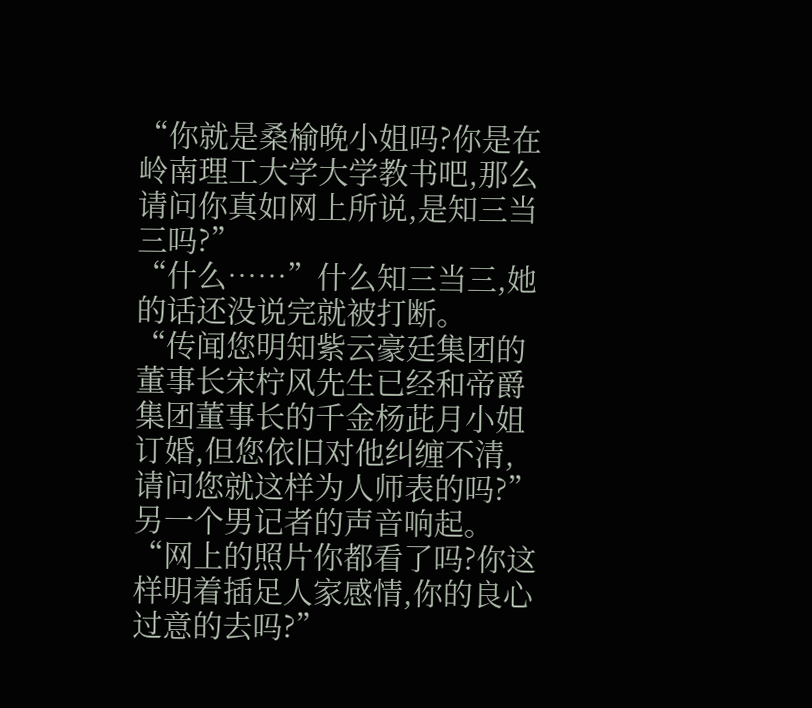“你就是桑榆晚小姐吗?你是在岭南理工大学大学教书吧,那么请问你真如网上所说,是知三当三吗?”
“什么……”什么知三当三,她的话还没说完就被打断。
“传闻您明知紫云豪廷集团的董事长宋柠风先生已经和帝爵集团董事长的千金杨茈月小姐订婚,但您依旧对他纠缠不清,请问您就这样为人师表的吗?”另一个男记者的声音响起。
“网上的照片你都看了吗?你这样明着插足人家感情,你的良心过意的去吗?”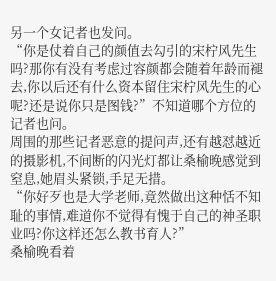另一个女记者也发问。
“你是仗着自己的颜值去勾引的宋柠风先生吗?那你有没有考虑过容颜都会随着年龄而褪去,你以后还有什么资本留住宋柠风先生的心呢?还是说你只是图钱?”不知道哪个方位的记者也问。
周围的那些记者恶意的提问声,还有越怼越近的摄影机,不间断的闪光灯都让桑榆晚感觉到窒息,她眉头紧锁,手足无措。
“你好歹也是大学老师,竟然做出这种恬不知耻的事情,难道你不觉得有愧于自己的神圣职业吗?你这样还怎么教书育人?”
桑榆晚看着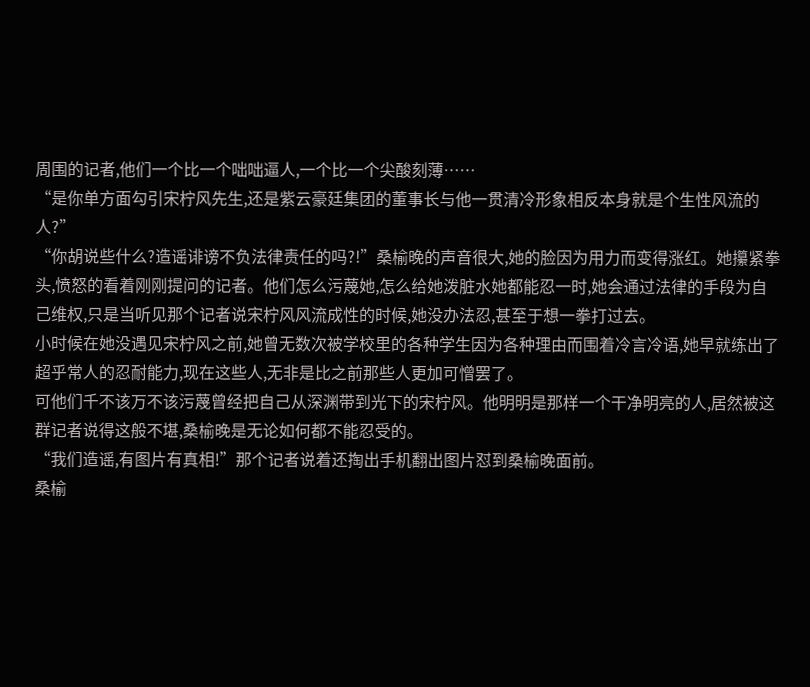周围的记者,他们一个比一个咄咄逼人,一个比一个尖酸刻薄……
“是你单方面勾引宋柠风先生,还是紫云豪廷集团的董事长与他一贯清冷形象相反本身就是个生性风流的人?”
“你胡说些什么?造谣诽谤不负法律责任的吗?!”桑榆晚的声音很大,她的脸因为用力而变得涨红。她攥紧拳头,愤怒的看着刚刚提问的记者。他们怎么污蔑她,怎么给她泼脏水她都能忍一时,她会通过法律的手段为自己维权,只是当听见那个记者说宋柠风风流成性的时候,她没办法忍,甚至于想一拳打过去。
小时候在她没遇见宋柠风之前,她曾无数次被学校里的各种学生因为各种理由而围着冷言冷语,她早就练出了超乎常人的忍耐能力,现在这些人,无非是比之前那些人更加可憎罢了。
可他们千不该万不该污蔑曾经把自己从深渊带到光下的宋柠风。他明明是那样一个干净明亮的人,居然被这群记者说得这般不堪,桑榆晚是无论如何都不能忍受的。
“我们造谣,有图片有真相!”那个记者说着还掏出手机翻出图片怼到桑榆晚面前。
桑榆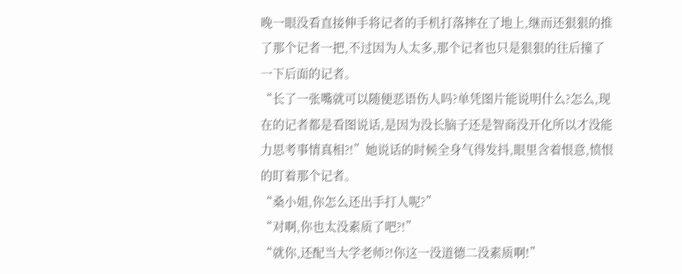晚一眼没看直接伸手将记者的手机打落摔在了地上,继而还狠狠的推了那个记者一把,不过因为人太多,那个记者也只是狠狠的往后撞了一下后面的记者。
“长了一张嘴就可以随便恶语伤人吗?单凭图片能说明什么?怎么,现在的记者都是看图说话,是因为没长脑子还是智商没开化所以才没能力思考事情真相?!”她说话的时候全身气得发抖,眼里含着恨意,愤恨的盯着那个记者。
“桑小姐,你怎么还出手打人呢?”
“对啊,你也太没素质了吧?!”
“就你,还配当大学老师?!你这一没道德二没素质啊!”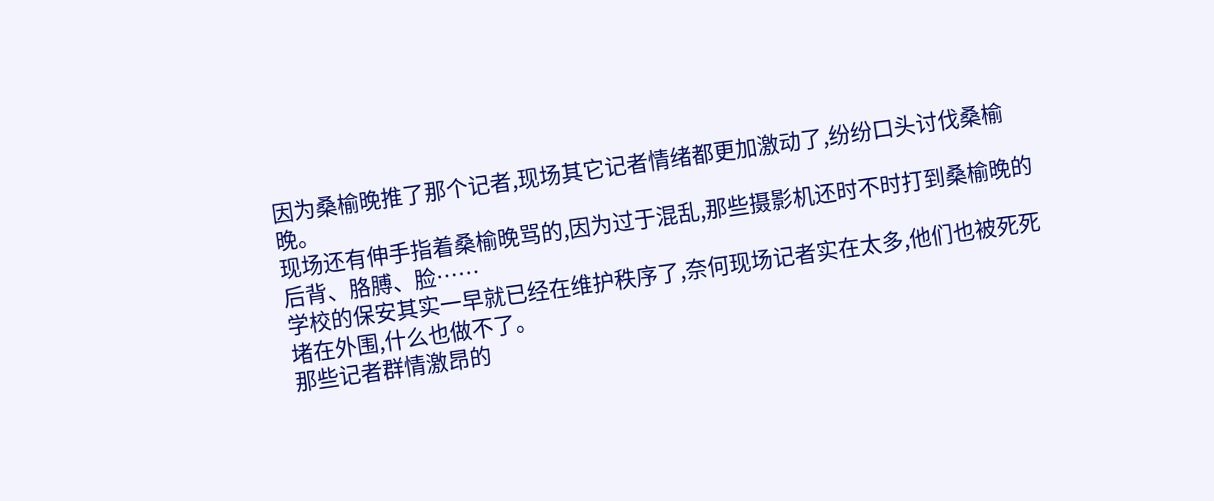因为桑榆晚推了那个记者,现场其它记者情绪都更加激动了,纷纷口头讨伐桑榆晚。
现场还有伸手指着桑榆晚骂的,因为过于混乱,那些摄影机还时不时打到桑榆晚的后背、胳膊、脸……
学校的保安其实一早就已经在维护秩序了,奈何现场记者实在太多,他们也被死死堵在外围,什么也做不了。
那些记者群情激昂的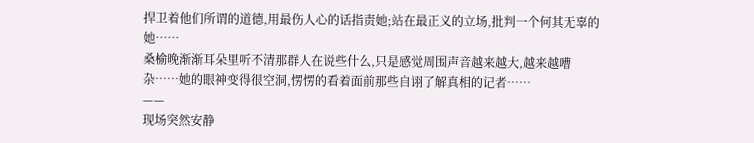捍卫着他们所谓的道德,用最伤人心的话指责她;站在最正义的立场,批判一个何其无辜的她……
桑榆晚渐渐耳朵里听不清那群人在说些什么,只是感觉周围声音越来越大,越来越嘈杂……她的眼神变得很空洞,愣愣的看着面前那些自诩了解真相的记者……
——
现场突然安静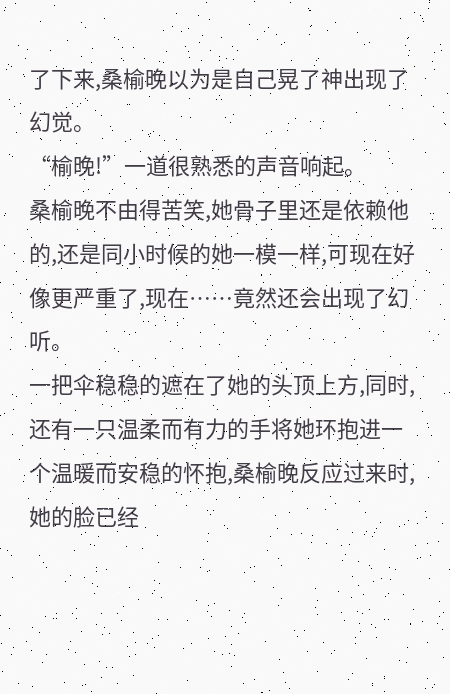了下来,桑榆晚以为是自己晃了神出现了幻觉。
“榆晚!”一道很熟悉的声音响起。
桑榆晚不由得苦笑,她骨子里还是依赖他的,还是同小时候的她一模一样,可现在好像更严重了,现在……竟然还会出现了幻听。
一把伞稳稳的遮在了她的头顶上方,同时,还有一只温柔而有力的手将她环抱进一个温暖而安稳的怀抱,桑榆晚反应过来时,她的脸已经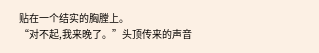贴在一个结实的胸膛上。
“对不起,我来晚了。”头顶传来的声音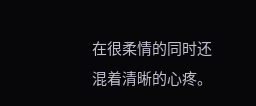在很柔情的同时还混着清晰的心疼。